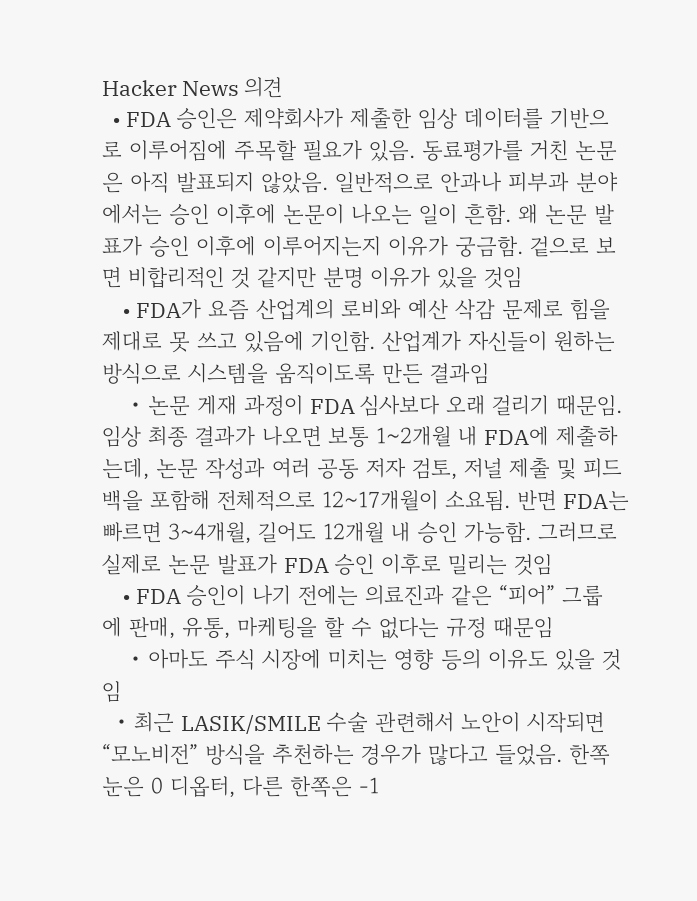Hacker News 의견
  • FDA 승인은 제약회사가 제출한 임상 데이터를 기반으로 이루어짐에 주목할 필요가 있음. 동료평가를 거친 논문은 아직 발표되지 않았음. 일반적으로 안과나 피부과 분야에서는 승인 이후에 논문이 나오는 일이 흔함. 왜 논문 발표가 승인 이후에 이루어지는지 이유가 궁금함. 겉으로 보면 비합리적인 것 같지만 분명 이유가 있을 것임
    • FDA가 요즘 산업계의 로비와 예산 삭감 문제로 힘을 제대로 못 쓰고 있음에 기인함. 산업계가 자신들이 원하는 방식으로 시스템을 움직이도록 만든 결과임
    • 논문 게재 과정이 FDA 심사보다 오래 걸리기 때문임. 임상 최종 결과가 나오면 보통 1~2개월 내 FDA에 제출하는데, 논문 작성과 여러 공동 저자 검토, 저널 제출 및 피드백을 포함해 전체적으로 12~17개월이 소요됨. 반면 FDA는 빠르면 3~4개월, 길어도 12개월 내 승인 가능함. 그러므로 실제로 논문 발표가 FDA 승인 이후로 밀리는 것임
    • FDA 승인이 나기 전에는 의료진과 같은 “피어” 그룹에 판매, 유통, 마케팅을 할 수 없다는 규정 때문임
    • 아마도 주식 시장에 미치는 영향 등의 이유도 있을 것임
  • 최근 LASIK/SMILE 수술 관련해서 노안이 시작되면 “모노비전” 방식을 추천하는 경우가 많다고 들었음. 한쪽 눈은 0 디옵터, 다른 한쪽은 -1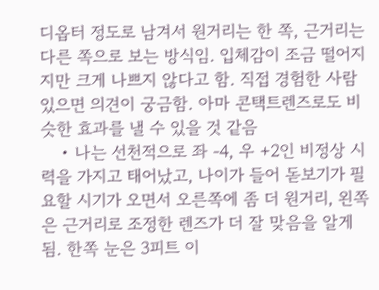디옵터 정도로 남겨서 원거리는 한 쪽, 근거리는 다른 쪽으로 보는 방식임. 입체감이 조금 떨어지지만 크게 나쁘지 않다고 함. 직접 경험한 사람 있으면 의견이 궁금함. 아마 콘택트렌즈로도 비슷한 효과를 낼 수 있을 것 같음
    • 나는 선천적으로 좌 -4, 우 +2인 비정상 시력을 가지고 태어났고, 나이가 들어 돋보기가 필요할 시기가 오면서 오른쪽에 좀 더 원거리, 왼쪽은 근거리로 조정한 렌즈가 더 잘 맞음을 알게 됨. 한쪽 눈은 3피트 이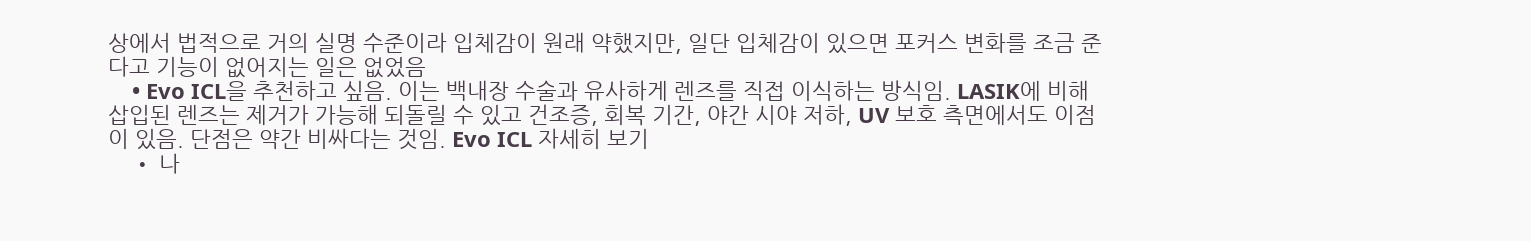상에서 법적으로 거의 실명 수준이라 입체감이 원래 약했지만, 일단 입체감이 있으면 포커스 변화를 조금 준다고 기능이 없어지는 일은 없었음
    • Evo ICL을 추천하고 싶음. 이는 백내장 수술과 유사하게 렌즈를 직접 이식하는 방식임. LASIK에 비해 삽입된 렌즈는 제거가 가능해 되돌릴 수 있고 건조증, 회복 기간, 야간 시야 저하, UV 보호 측면에서도 이점이 있음. 단점은 약간 비싸다는 것임. Evo ICL 자세히 보기
    • 나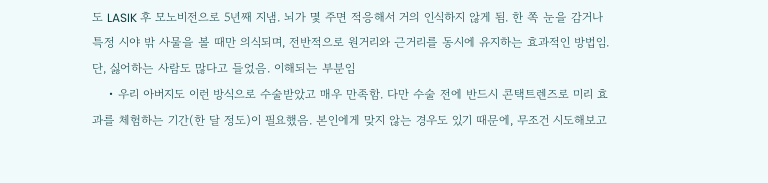도 LASIK 후 모노비전으로 5년째 지냄. 뇌가 몇 주면 적응해서 거의 인식하지 않게 됨. 한 쪽 눈을 감거나 특정 시야 밖 사물을 볼 때만 의식되며, 전반적으로 원거리와 근거리를 동시에 유지하는 효과적인 방법임. 단, 싫어하는 사람도 많다고 들었음. 이해되는 부분임
    • 우리 아버지도 이런 방식으로 수술받았고 매우 만족함. 다만 수술 전에 반드시 콘택트렌즈로 미리 효과를 체험하는 기간(한 달 정도)이 필요했음. 본인에게 맞지 않는 경우도 있기 때문에, 무조건 시도해보고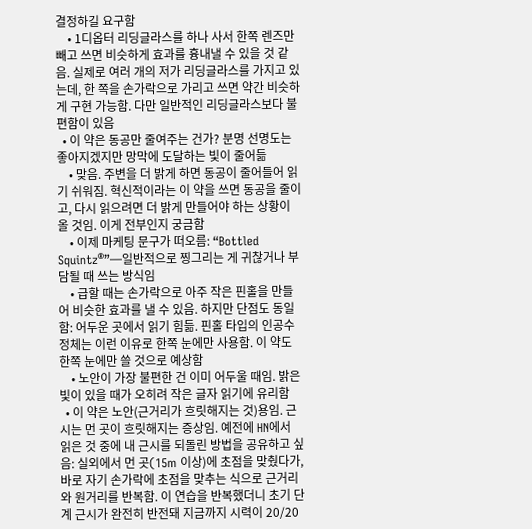결정하길 요구함
    • 1디옵터 리딩글라스를 하나 사서 한쪽 렌즈만 빼고 쓰면 비슷하게 효과를 흉내낼 수 있을 것 같음. 실제로 여러 개의 저가 리딩글라스를 가지고 있는데, 한 쪽을 손가락으로 가리고 쓰면 약간 비슷하게 구현 가능함. 다만 일반적인 리딩글라스보다 불편함이 있음
  • 이 약은 동공만 줄여주는 건가? 분명 선명도는 좋아지겠지만 망막에 도달하는 빛이 줄어듦
    • 맞음. 주변을 더 밝게 하면 동공이 줄어들어 읽기 쉬워짐. 혁신적이라는 이 약을 쓰면 동공을 줄이고, 다시 읽으려면 더 밝게 만들어야 하는 상황이 올 것임. 이게 전부인지 궁금함
    • 이제 마케팅 문구가 떠오름: “Bottled Squintz®”—일반적으로 찡그리는 게 귀찮거나 부담될 때 쓰는 방식임
    • 급할 때는 손가락으로 아주 작은 핀홀을 만들어 비슷한 효과를 낼 수 있음. 하지만 단점도 동일함: 어두운 곳에서 읽기 힘듦. 핀홀 타입의 인공수정체는 이런 이유로 한쪽 눈에만 사용함. 이 약도 한쪽 눈에만 쓸 것으로 예상함
    • 노안이 가장 불편한 건 이미 어두울 때임. 밝은 빛이 있을 때가 오히려 작은 글자 읽기에 유리함
  • 이 약은 노안(근거리가 흐릿해지는 것)용임. 근시는 먼 곳이 흐릿해지는 증상임. 예전에 HN에서 읽은 것 중에 내 근시를 되돌린 방법을 공유하고 싶음: 실외에서 먼 곳(15m 이상)에 초점을 맞췄다가, 바로 자기 손가락에 초점을 맞추는 식으로 근거리와 원거리를 반복함. 이 연습을 반복했더니 초기 단계 근시가 완전히 반전돼 지금까지 시력이 20/20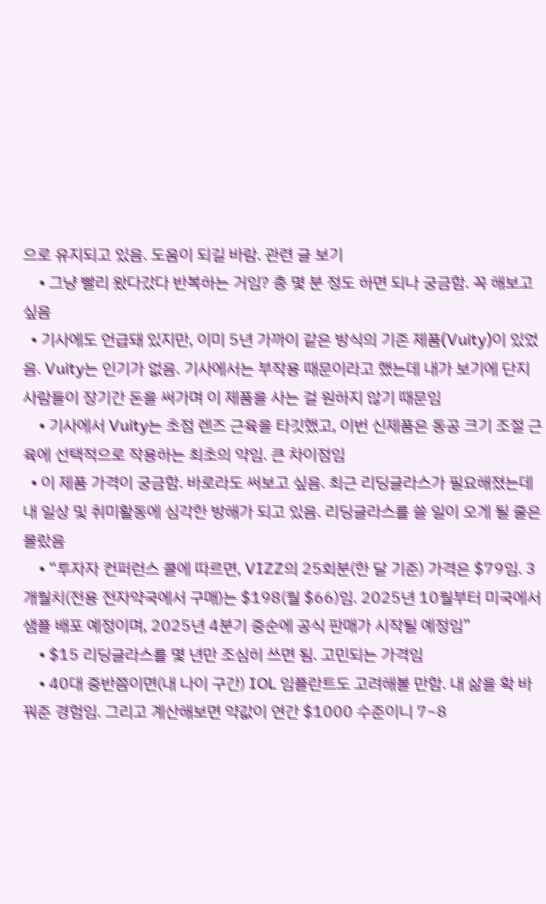으로 유지되고 있음. 도움이 되길 바람. 관련 글 보기
    • 그냥 빨리 왔다갔다 반복하는 거임? 총 몇 분 정도 하면 되나 궁금함. 꼭 해보고 싶음
  • 기사에도 언급돼 있지만, 이미 5년 가까이 같은 방식의 기존 제품(Vuity)이 있었음. Vuity는 인기가 없음. 기사에서는 부작용 때문이라고 했는데 내가 보기에 단지 사람들이 장기간 돈을 써가며 이 제품을 사는 걸 원하지 않기 때문임
    • 기사에서 Vuity는 초점 렌즈 근육을 타깃했고, 이번 신제품은 동공 크기 조절 근육에 선택적으로 작용하는 최초의 약임. 큰 차이점임
  • 이 제품 가격이 궁금함. 바로라도 써보고 싶음. 최근 리딩글라스가 필요해졌는데 내 일상 및 취미활동에 심각한 방해가 되고 있음. 리딩글라스를 쓸 일이 오게 될 줄은 몰랐음
    • “투자자 컨퍼런스 콜에 따르면, VIZZ의 25회분(한 달 기준) 가격은 $79임. 3개월치(전용 전자약국에서 구매)는 $198(월 $66)임. 2025년 10월부터 미국에서 샘플 배포 예정이며, 2025년 4분기 중순에 공식 판매가 시작될 예정임”
    • $15 리딩글라스를 몇 년만 조심히 쓰면 됨. 고민되는 가격임
    • 40대 중반쯤이면(내 나이 구간) IOL 임플란트도 고려해볼 만함. 내 삶을 확 바꿔준 경험임. 그리고 계산해보면 약값이 연간 $1000 수준이니 7~8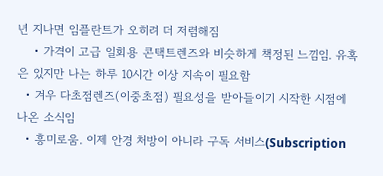년 지나면 임플란트가 오히려 더 저렴해짐
    • 가격이 고급 일회용 콘택트렌즈와 비슷하게 책정된 느낌임. 유혹은 있지만 나는 하루 10시간 이상 지속이 필요함
  • 겨우 다초점렌즈(이중초점) 필요성을 받아들이기 시작한 시점에 나온 소식임
  • 흥미로움. 이제 안경 처방이 아니라 구독 서비스(Subscription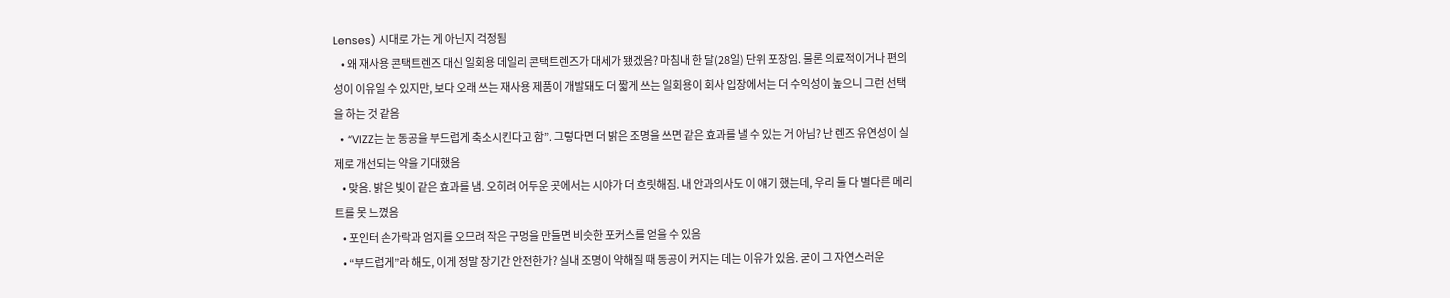Lenses) 시대로 가는 게 아닌지 걱정됨
    • 왜 재사용 콘택트렌즈 대신 일회용 데일리 콘택트렌즈가 대세가 됐겠음? 마침내 한 달(28일) 단위 포장임. 물론 의료적이거나 편의성이 이유일 수 있지만, 보다 오래 쓰는 재사용 제품이 개발돼도 더 짧게 쓰는 일회용이 회사 입장에서는 더 수익성이 높으니 그런 선택을 하는 것 같음
  • “VIZZ는 눈 동공을 부드럽게 축소시킨다고 함”. 그렇다면 더 밝은 조명을 쓰면 같은 효과를 낼 수 있는 거 아님? 난 렌즈 유연성이 실제로 개선되는 약을 기대했음
    • 맞음. 밝은 빛이 같은 효과를 냄. 오히려 어두운 곳에서는 시야가 더 흐릿해짐. 내 안과의사도 이 얘기 했는데, 우리 둘 다 별다른 메리트를 못 느꼈음
    • 포인터 손가락과 엄지를 오므려 작은 구멍을 만들면 비슷한 포커스를 얻을 수 있음
    • “부드럽게”라 해도, 이게 정말 장기간 안전한가? 실내 조명이 약해질 때 동공이 커지는 데는 이유가 있음. 굳이 그 자연스러운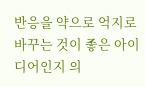반응을 약으로 억지로 바꾸는 것이 좋은 아이디어인지 의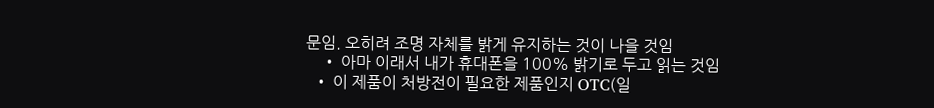문임. 오히려 조명 자체를 밝게 유지하는 것이 나을 것임
    • 아마 이래서 내가 휴대폰을 100% 밝기로 두고 읽는 것임
  • 이 제품이 처방전이 필요한 제품인지 OTC(일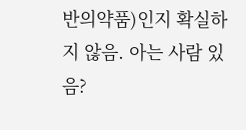반의약품)인지 확실하지 않음. 아는 사람 있음?